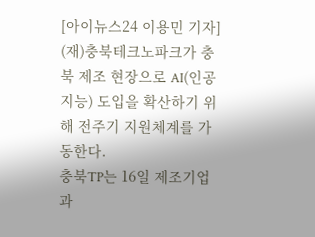[아이뉴스24 이용민 기자] (재)충북테크노파크가 충북 제조 현장으로 AI(인공지능) 도입을 확산하기 위해 전주기 지원체계를 가동한다.
충북TP는 16일 제조기업과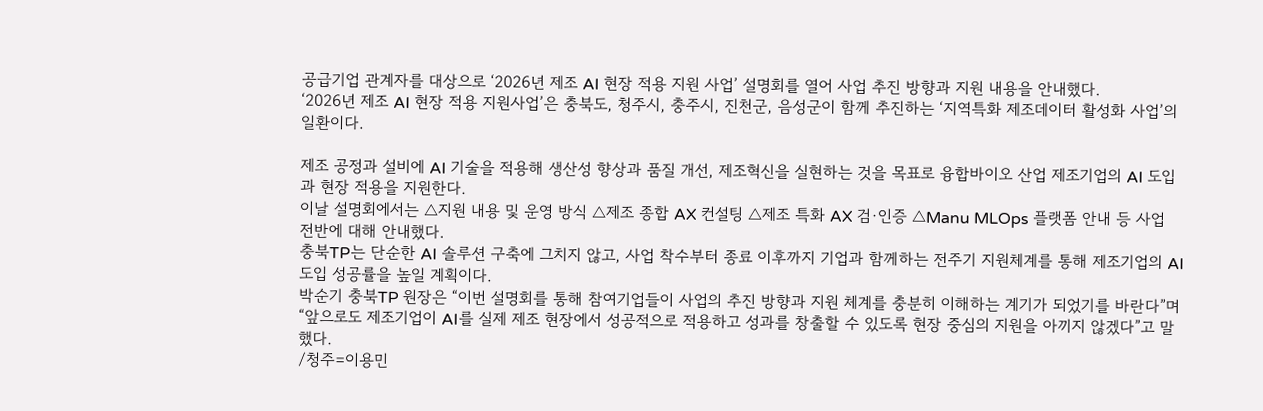공급기업 관계자를 대상으로 ‘2026년 제조 AI 현장 적용 지원 사업’ 설명회를 열어 사업 추진 방향과 지원 내용을 안내했다.
‘2026년 제조 AI 현장 적용 지원사업’은 충북도, 청주시, 충주시, 진천군, 음성군이 함께 추진하는 ‘지역특화 제조데이터 활성화 사업’의 일환이다.

제조 공정과 설비에 AI 기술을 적용해 생산성 향상과 품질 개선, 제조혁신을 실현하는 것을 목표로 융합바이오 산업 제조기업의 AI 도입과 현장 적용을 지원한다.
이날 설명회에서는 △지원 내용 및 운영 방식 △제조 종합 AX 컨설팅 △제조 특화 AX 검·인증 △Manu MLOps 플랫폼 안내 등 사업 전반에 대해 안내했다.
충북TP는 단순한 AI 솔루션 구축에 그치지 않고, 사업 착수부터 종료 이후까지 기업과 함께하는 전주기 지원체계를 통해 제조기업의 AI 도입 성공률을 높일 계획이다.
박순기 충북TP 원장은 “이번 설명회를 통해 참여기업들이 사업의 추진 방향과 지원 체계를 충분히 이해하는 계기가 되었기를 바란다”며 “앞으로도 제조기업이 AI를 실제 제조 현장에서 성공적으로 적용하고 성과를 창출할 수 있도록 현장 중심의 지원을 아끼지 않겠다”고 말했다.
/청주=이용민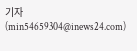기자(min54659304@inews24.com)